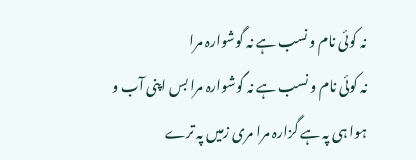نہ کوئی نام و نسب ہے نہ گوشوارہ مرا
نہ کوئی نام و نسب ہے نہ گوشوارہ مرا بس اپنی آب و ہوا ہی پہ ہے گزارہ مرا مری زمیں پہ ترے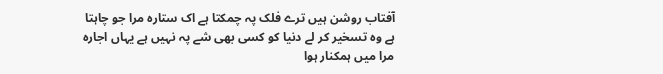آفتاب روشن ہیں ترے فلک پہ چمکتا ہے اک ستارہ مرا جو چاہتا ہے وہ تسخیر کر لے دنیا کو کسی بھی شے پہ نہیں ہے یہاں اجارہ مرا میں ہمکنار ہوا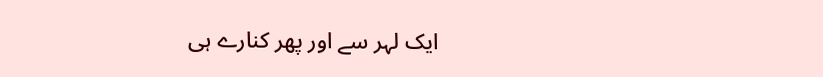ایک لہر سے اور پھر کنارے ہی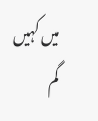میں کہیں گم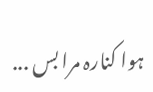ہوا کنارہ مرا بس ...